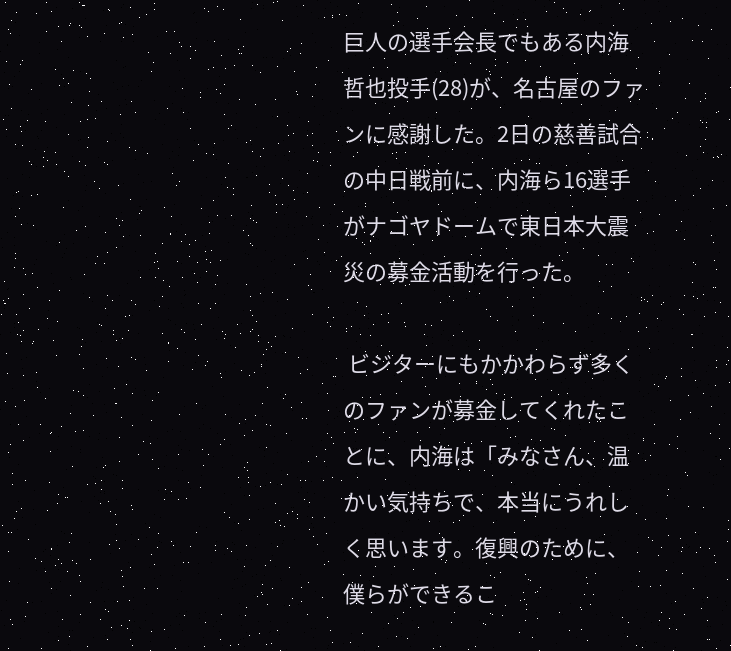巨人の選手会長でもある内海哲也投手(28)が、名古屋のファンに感謝した。2日の慈善試合の中日戦前に、内海ら16選手がナゴヤドームで東日本大震災の募金活動を行った。

 ビジターにもかかわらず多くのファンが募金してくれたことに、内海は「みなさん、温かい気持ちで、本当にうれしく思います。復興のために、僕らができるこ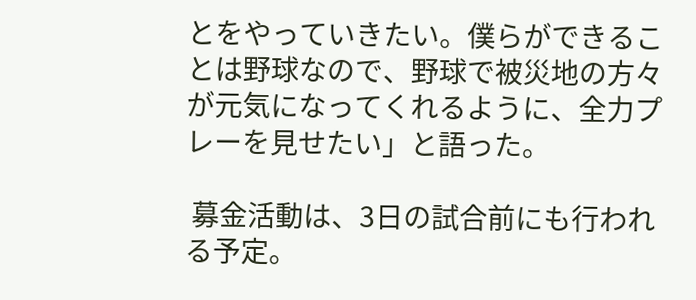とをやっていきたい。僕らができることは野球なので、野球で被災地の方々が元気になってくれるように、全力プレーを見せたい」と語った。

 募金活動は、3日の試合前にも行われる予定。